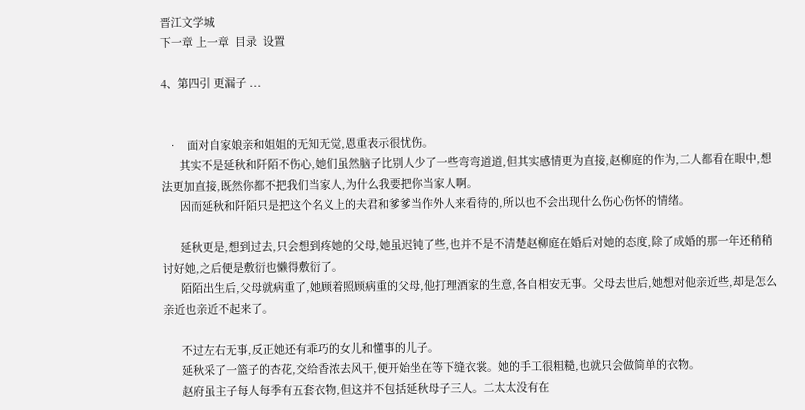晋江文学城
下一章 上一章  目录  设置

4、第四引 更漏子 ...


  •   面对自家娘亲和姐姐的无知无觉,恩重表示很忧伤。
      其实不是延秋和阡陌不伤心,她们虽然脑子比别人少了一些弯弯道道,但其实感情更为直接,赵柳庭的作为,二人都看在眼中,想法更加直接,既然你都不把我们当家人,为什么我要把你当家人啊。
      因而延秋和阡陌只是把这个名义上的夫君和爹爹当作外人来看待的,所以也不会出现什么伤心伤怀的情绪。

      延秋更是,想到过去,只会想到疼她的父母,她虽迟钝了些,也并不是不清楚赵柳庭在婚后对她的态度,除了成婚的那一年还稍稍讨好她,之后便是敷衍也懒得敷衍了。
      陌陌出生后,父母就病重了,她顾着照顾病重的父母,他打理酒家的生意,各自相安无事。父母去世后,她想对他亲近些,却是怎么亲近也亲近不起来了。

      不过左右无事,反正她还有乖巧的女儿和懂事的儿子。
      延秋采了一篮子的杏花,交给香浓去风干,便开始坐在等下缝衣裳。她的手工很粗糙,也就只会做简单的衣物。
      赵府虽主子每人每季有五套衣物,但这并不包括延秋母子三人。二太太没有在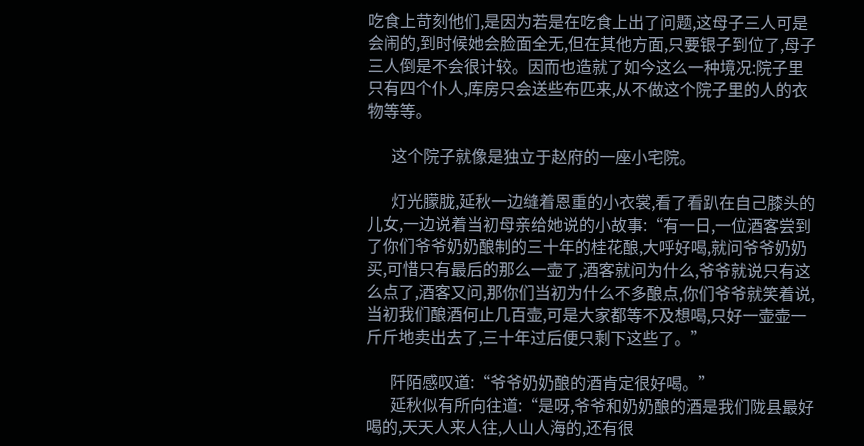吃食上苛刻他们,是因为若是在吃食上出了问题,这母子三人可是会闹的,到时候她会脸面全无,但在其他方面,只要银子到位了,母子三人倒是不会很计较。因而也造就了如今这么一种境况:院子里只有四个仆人,库房只会送些布匹来,从不做这个院子里的人的衣物等等。

      这个院子就像是独立于赵府的一座小宅院。

      灯光朦胧,延秋一边缝着恩重的小衣裳,看了看趴在自己膝头的儿女,一边说着当初母亲给她说的小故事:“有一日,一位酒客尝到了你们爷爷奶奶酿制的三十年的桂花酿,大呼好喝,就问爷爷奶奶买,可惜只有最后的那么一壶了,酒客就问为什么,爷爷就说只有这么点了,酒客又问,那你们当初为什么不多酿点,你们爷爷就笑着说,当初我们酿酒何止几百壶,可是大家都等不及想喝,只好一壶壶一斤斤地卖出去了,三十年过后便只剩下这些了。”

      阡陌感叹道:“爷爷奶奶酿的酒肯定很好喝。”
      延秋似有所向往道:“是呀,爷爷和奶奶酿的酒是我们陇县最好喝的,天天人来人往,人山人海的,还有很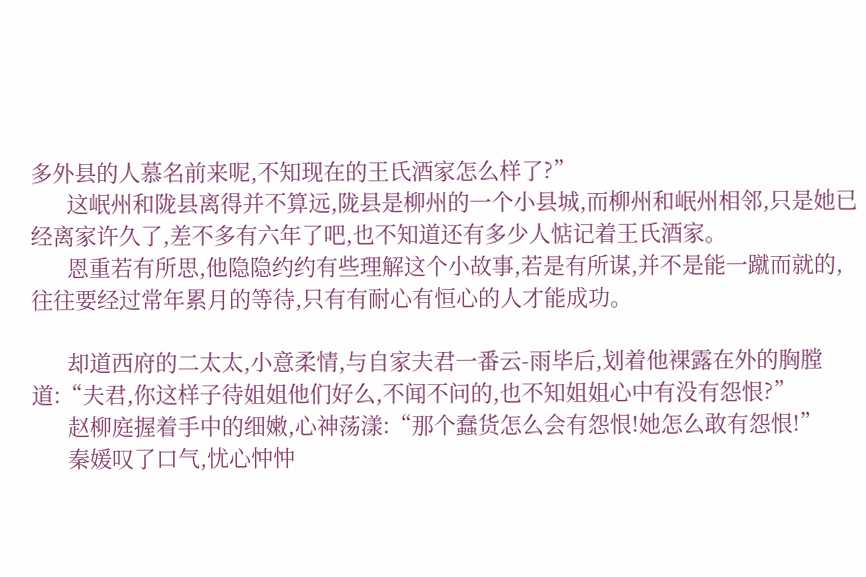多外县的人慕名前来呢,不知现在的王氏酒家怎么样了?”
      这岷州和陇县离得并不算远,陇县是柳州的一个小县城,而柳州和岷州相邻,只是她已经离家许久了,差不多有六年了吧,也不知道还有多少人惦记着王氏酒家。
      恩重若有所思,他隐隐约约有些理解这个小故事,若是有所谋,并不是能一蹴而就的,往往要经过常年累月的等待,只有有耐心有恒心的人才能成功。

      却道西府的二太太,小意柔情,与自家夫君一番云-雨毕后,划着他裸露在外的胸膛道:“夫君,你这样子待姐姐他们好么,不闻不问的,也不知姐姐心中有没有怨恨?”
      赵柳庭握着手中的细嫩,心神荡漾:“那个蠢货怎么会有怨恨!她怎么敢有怨恨!”
      秦媛叹了口气,忧心忡忡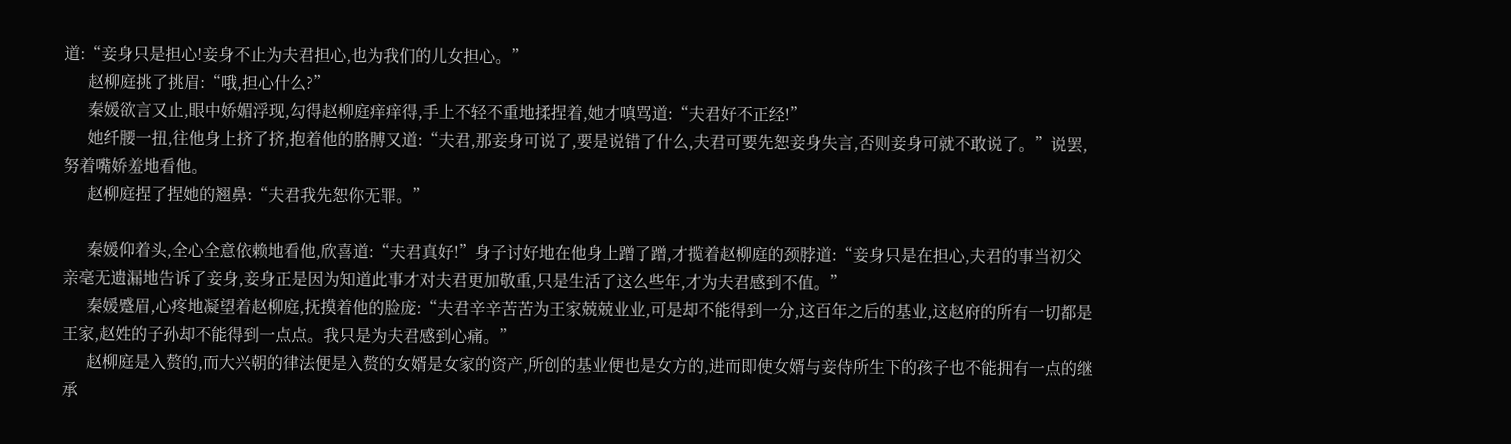道:“妾身只是担心!妾身不止为夫君担心,也为我们的儿女担心。”
      赵柳庭挑了挑眉:“哦,担心什么?”
      秦媛欲言又止,眼中娇媚浮现,勾得赵柳庭痒痒得,手上不轻不重地揉捏着,她才嗔骂道:“夫君好不正经!”
      她纤腰一扭,往他身上挤了挤,抱着他的胳膊又道:“夫君,那妾身可说了,要是说错了什么,夫君可要先恕妾身失言,否则妾身可就不敢说了。”说罢,努着嘴娇羞地看他。
      赵柳庭捏了捏她的翘鼻:“夫君我先恕你无罪。”

      秦媛仰着头,全心全意依赖地看他,欣喜道:“夫君真好!”身子讨好地在他身上蹭了蹭,才揽着赵柳庭的颈脖道:“妾身只是在担心,夫君的事当初父亲毫无遗漏地告诉了妾身,妾身正是因为知道此事才对夫君更加敬重,只是生活了这么些年,才为夫君感到不值。”
      秦媛蹙眉,心疼地凝望着赵柳庭,抚摸着他的脸庞:“夫君辛辛苦苦为王家兢兢业业,可是却不能得到一分,这百年之后的基业,这赵府的所有一切都是王家,赵姓的子孙却不能得到一点点。我只是为夫君感到心痛。”
      赵柳庭是入赘的,而大兴朝的律法便是入赘的女婿是女家的资产,所创的基业便也是女方的,进而即使女婿与妾侍所生下的孩子也不能拥有一点的继承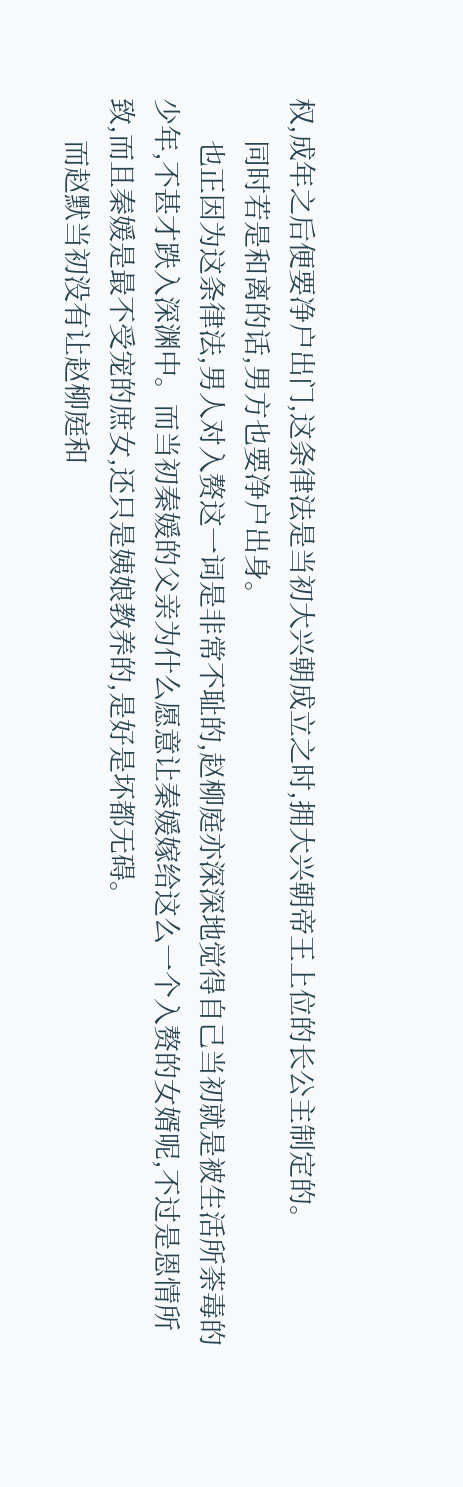权,成年之后便要净户出门,这条律法是当初大兴朝成立之时,拥大兴朝帝王上位的长公主制定的。
      同时若是和离的话,男方也要净户出身。
      也正因为这条律法,男人对入赘这一词是非常不耻的,赵柳庭亦深深地觉得自己当初就是被生活所荼毒的少年,不甚才跌入深渊中。而当初秦媛的父亲为什么愿意让秦媛嫁给这么一个入赘的女婿呢,不过是恩情所致,而且秦媛是最不受宠的庶女,还只是姨娘教养的,是好是坏都无碍。
      而赵默当初没有让赵柳庭和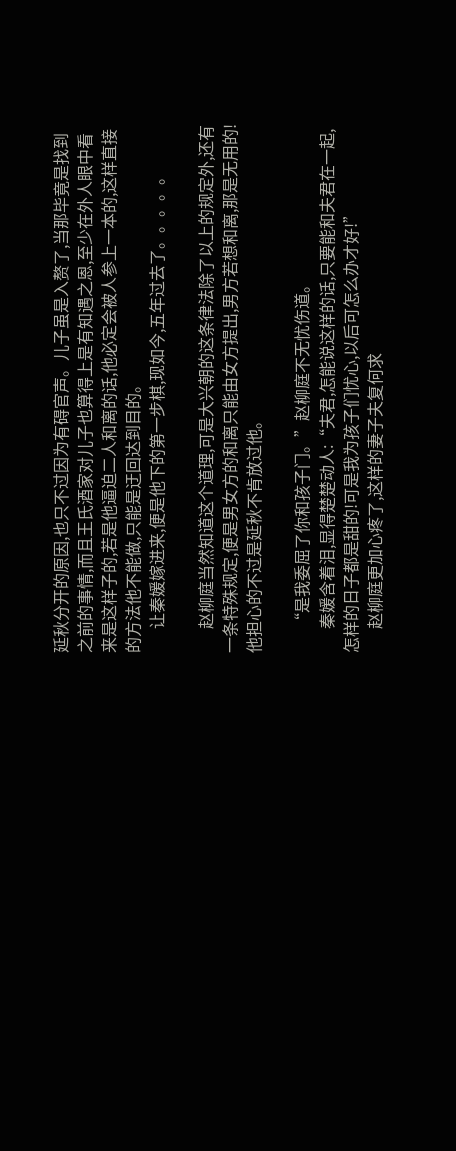延秋分开的原因,也只不过因为有碍官声。儿子虽是入赘了,当那毕竟是找到之前的事情,而且王氏酒家对儿子也算得上是有知遇之恩,至少在外人眼中看来是这样子的,若是他逼迫二人和离的话,他必定会被人参上一本的,这样直接的方法他不能做,只能是迂回达到目的。
      让秦媛嫁进来,便是他下的第一步棋,现如今,五年过去了。。。。。

      赵柳庭当然知道这个道理,可是大兴朝的这条律法除了以上的规定外,还有一条特殊规定,便是男女方的和离只能由女方提出,男方若想和离,那是无用的!他担心的不过是延秋不肯放过他。

      “是我委屈了你和孩子门。”赵柳庭不无忧伤道。
      秦媛含着泪,显得楚楚动人:“夫君,怎能说这样的话,只要能和夫君在一起,怎样的日子都是甜的!可是我为孩子们忧心,以后可怎么办才好!”
      赵柳庭更加心疼了,这样的妻子夫复何求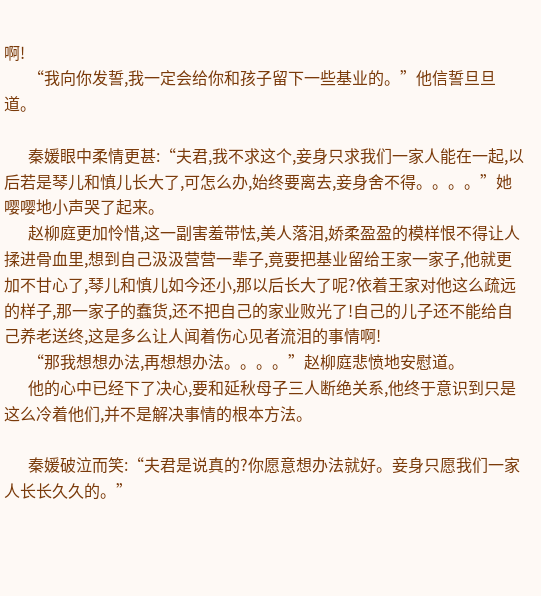啊!
      “我向你发誓,我一定会给你和孩子留下一些基业的。”他信誓旦旦道。

      秦媛眼中柔情更甚:“夫君,我不求这个,妾身只求我们一家人能在一起,以后若是琴儿和慎儿长大了,可怎么办,始终要离去,妾身舍不得。。。。”她嘤嘤地小声哭了起来。
      赵柳庭更加怜惜,这一副害羞带怯,美人落泪,娇柔盈盈的模样恨不得让人揉进骨血里,想到自己汲汲营营一辈子,竟要把基业留给王家一家子,他就更加不甘心了,琴儿和慎儿如今还小,那以后长大了呢?依着王家对他这么疏远的样子,那一家子的蠢货,还不把自己的家业败光了!自己的儿子还不能给自己养老送终,这是多么让人闻着伤心见者流泪的事情啊!
      “那我想想办法,再想想办法。。。。”赵柳庭悲愤地安慰道。
      他的心中已经下了决心,要和延秋母子三人断绝关系,他终于意识到只是这么冷着他们,并不是解决事情的根本方法。

      秦媛破泣而笑:“夫君是说真的?你愿意想办法就好。妾身只愿我们一家人长长久久的。”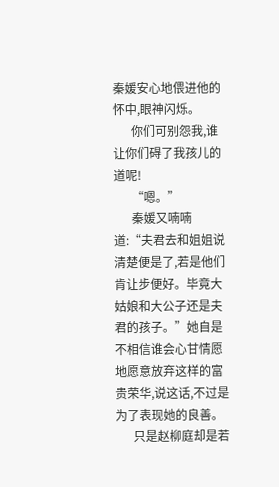秦媛安心地偎进他的怀中,眼神闪烁。
      你们可别怨我,谁让你们碍了我孩儿的道呢!
      “嗯。”
      秦媛又喃喃道:“夫君去和姐姐说清楚便是了,若是他们肯让步便好。毕竟大姑娘和大公子还是夫君的孩子。”她自是不相信谁会心甘情愿地愿意放弃这样的富贵荣华,说这话,不过是为了表现她的良善。
      只是赵柳庭却是若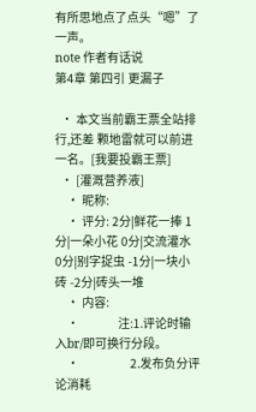有所思地点了点头“嗯”了一声。
note 作者有话说
第4章 第四引 更漏子

  • 本文当前霸王票全站排行,还差 颗地雷就可以前进一名。[我要投霸王票]
  • [灌溉营养液]
    • 昵称:
    • 评分: 2分|鲜花一捧 1分|一朵小花 0分|交流灌水 0分|别字捉虫 -1分|一块小砖 -2分|砖头一堆
    • 内容:
    •             注:1.评论时输入br/即可换行分段。
    •                 2.发布负分评论消耗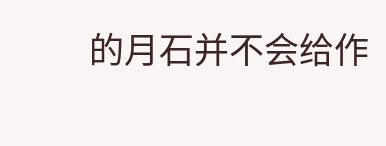的月石并不会给作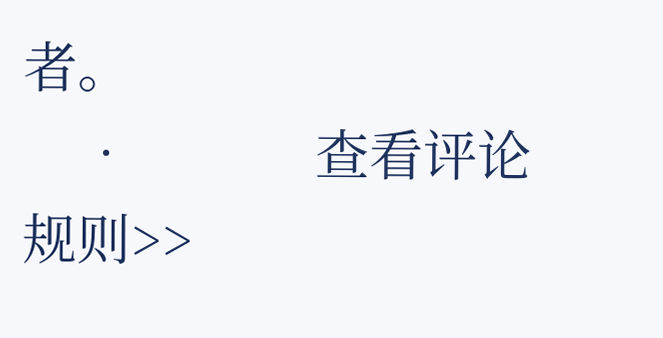者。
    •             查看评论规则>>